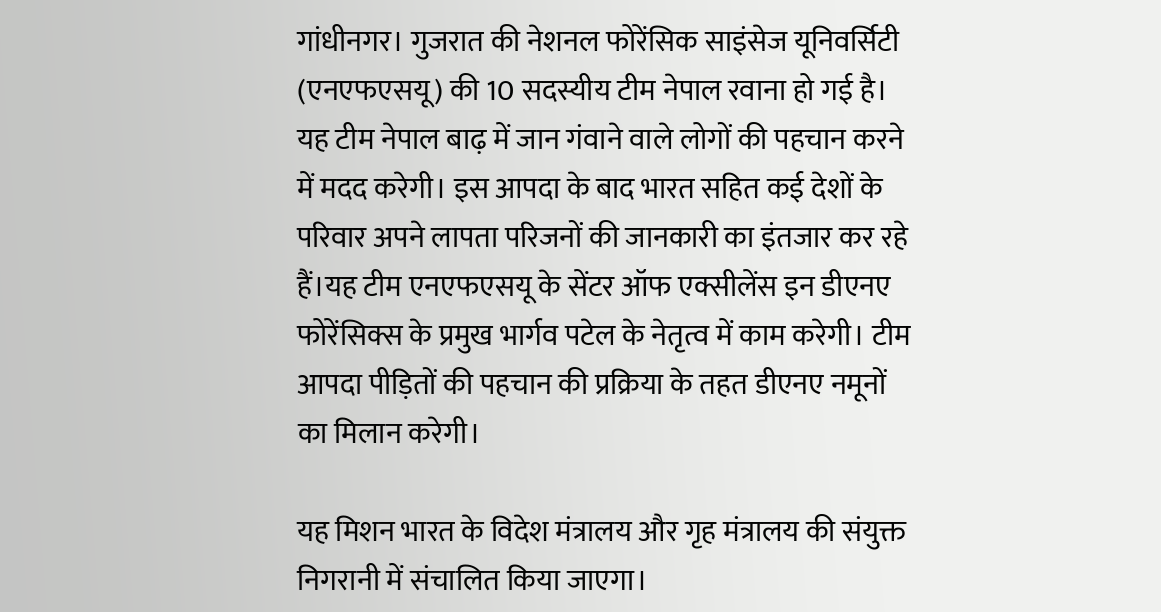गांधीनगर। गुजरात की नेशनल फोरेंसिक साइंसेज यूनिवर्सिटी (एनएफएसयू) की 10 सदस्यीय टीम नेपाल रवाना हो गई है। यह टीम नेपाल बाढ़ में जान गंवाने वाले लोगों की पहचान करने में मदद करेगी। इस आपदा के बाद भारत सहित कई देशों के परिवार अपने लापता परिजनों की जानकारी का इंतजार कर रहे हैं।यह टीम एनएफएसयू के सेंटर ऑफ एक्सीलेंस इन डीएनए फोरेंसिक्स के प्रमुख भार्गव पटेल के नेतृत्व में काम करेगी। टीम आपदा पीड़ितों की पहचान की प्रक्रिया के तहत डीएनए नमूनों का मिलान करेगी।

यह मिशन भारत के विदेश मंत्रालय और गृह मंत्रालय की संयुक्त निगरानी में संचालित किया जाएगा।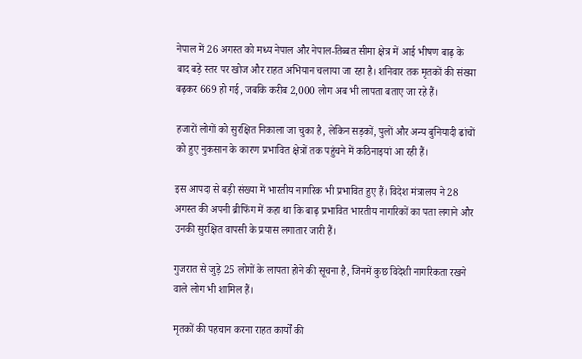नेपाल में 26 अगस्त को मध्य नेपाल और नेपाल-तिब्बत सीमा क्षेत्र में आई भीषण बाढ़ के बाद बड़े स्तर पर खोज और राहत अभियान चलाया जा रहा है। शनिवार तक मृतकों की संख्या बढ़कर 669 हो गई, जबकि करीब 2,000 लोग अब भी लापता बताए जा रहे हैं।

हजारों लोगों को सुरक्षित निकाला जा चुका है, लेकिन सड़कों, पुलों और अन्य बुनियादी ढांचों को हुए नुकसान के कारण प्रभावित क्षेत्रों तक पहुंचने में कठिनाइयां आ रही हैं।

इस आपदा से बड़ी संख्या में भारतीय नागरिक भी प्रभावित हुए हैं। विदेश मंत्रालय ने 28 अगस्त की अपनी ब्रीफिंग में कहा था कि बाढ़ प्रभावित भारतीय नागरिकों का पता लगाने और उनकी सुरक्षित वापसी के प्रयास लगातार जारी हैं।

गुजरात से जुड़े 25 लोगों के लापता होने की सूचना है, जिनमें कुछ विदेशी नागरिकता रखने वाले लोग भी शामिल हैं।

मृतकों की पहचान करना राहत कार्यों की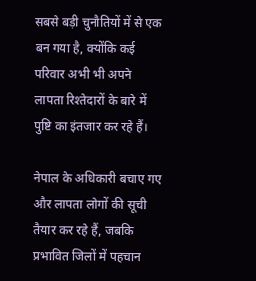सबसे बड़ी चुनौतियों में से एक बन गया है, क्योंकि कई परिवार अभी भी अपने लापता रिश्तेदारों के बारे में पुष्टि का इंतजार कर रहे हैं।

नेपाल के अधिकारी बचाए गए और लापता लोगों की सूची तैयार कर रहे हैं, जबकि प्रभावित जिलों में पहचान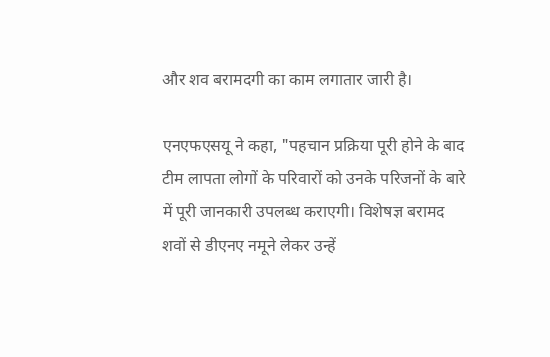और शव बरामदगी का काम लगातार जारी है।

एनएफएसयू ने कहा, "पहचान प्रक्रिया पूरी होने के बाद टीम लापता लोगों के परिवारों को उनके परिजनों के बारे में पूरी जानकारी उपलब्ध कराएगी। विशेषज्ञ बरामद शवों से डीएनए नमूने लेकर उन्हें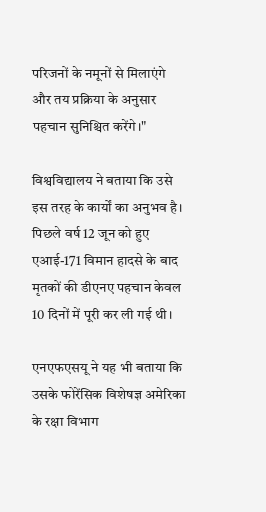परिजनों के नमूनों से मिलाएंगे और तय प्रक्रिया के अनुसार पहचान सुनिश्चित करेंगे।"

विश्वविद्यालय ने बताया कि उसे इस तरह के कार्यों का अनुभव है। पिछले वर्ष 12 जून को हुए एआई-171 विमान हादसे के बाद मृतकों की डीएनए पहचान केवल 10 दिनों में पूरी कर ली गई थी।

एनएफएसयू ने यह भी बताया कि उसके फोरेंसिक विशेषज्ञ अमेरिका के रक्षा विभाग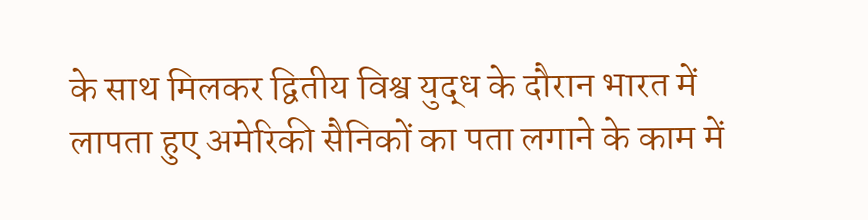के साथ मिलकर द्वितीय विश्व युद्ध के दौरान भारत में लापता हुए अमेरिकी सैनिकों का पता लगाने के काम में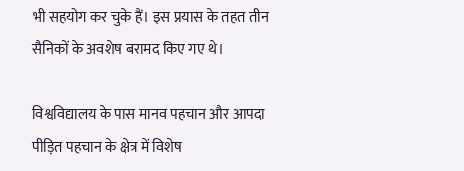भी सहयोग कर चुके हैं। इस प्रयास के तहत तीन सैनिकों के अवशेष बरामद किए गए थे।

विश्वविद्यालय के पास मानव पहचान और आपदा पीड़ित पहचान के क्षेत्र में विशेष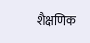शैक्षणिक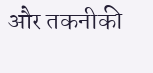और तकनीकी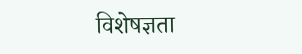विशेषज्ञता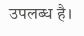उपलब्ध है।